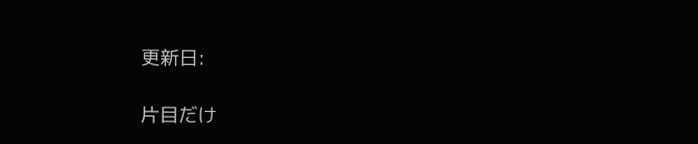更新日:

片目だけ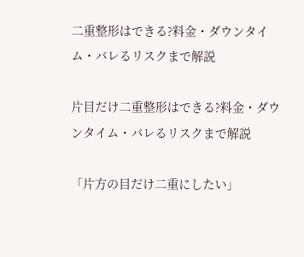二重整形はできる?料金・ダウンタイム・バレるリスクまで解説

片目だけ二重整形はできる?料金・ダウンタイム・バレるリスクまで解説

「片方の目だけ二重にしたい」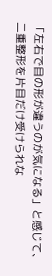「左右で目の形が違うのが気になる」と感じて、二重整形を片目だけ受けられな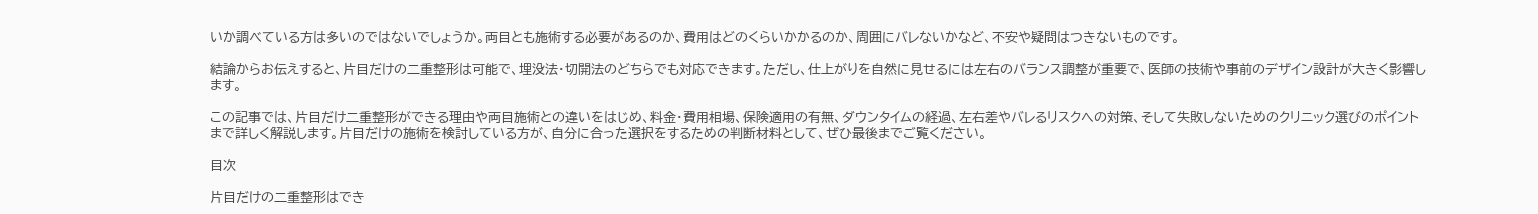いか調べている方は多いのではないでしょうか。両目とも施術する必要があるのか、費用はどのくらいかかるのか、周囲にバレないかなど、不安や疑問はつきないものです。

結論からお伝えすると、片目だけの二重整形は可能で、埋没法・切開法のどちらでも対応できます。ただし、仕上がりを自然に見せるには左右のバランス調整が重要で、医師の技術や事前のデザイン設計が大きく影響します。

この記事では、片目だけ二重整形ができる理由や両目施術との違いをはじめ、料金・費用相場、保険適用の有無、ダウンタイムの経過、左右差やバレるリスクへの対策、そして失敗しないためのクリニック選びのポイントまで詳しく解説します。片目だけの施術を検討している方が、自分に合った選択をするための判断材料として、ぜひ最後までご覧ください。

目次

片目だけの二重整形はでき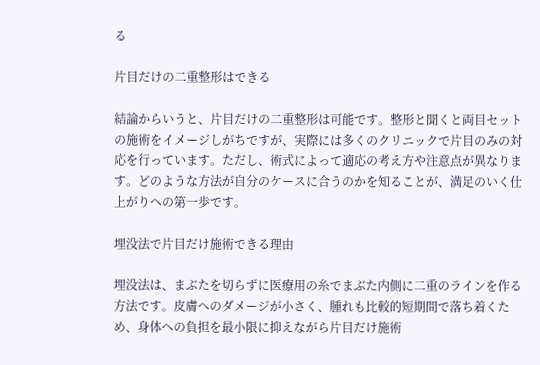る

片目だけの二重整形はできる

結論からいうと、片目だけの二重整形は可能です。整形と聞くと両目セットの施術をイメージしがちですが、実際には多くのクリニックで片目のみの対応を行っています。ただし、術式によって適応の考え方や注意点が異なります。どのような方法が自分のケースに合うのかを知ることが、満足のいく仕上がりへの第一歩です。

埋没法で片目だけ施術できる理由

埋没法は、まぶたを切らずに医療用の糸でまぶた内側に二重のラインを作る方法です。皮膚へのダメージが小さく、腫れも比較的短期間で落ち着くため、身体への負担を最小限に抑えながら片目だけ施術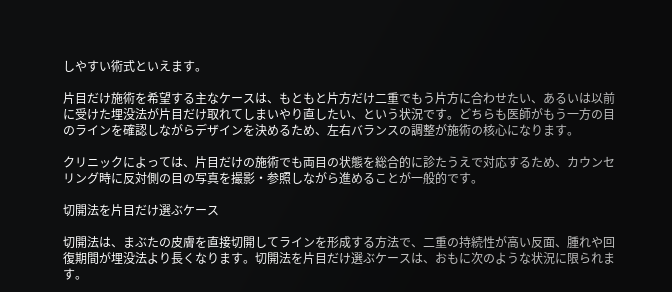しやすい術式といえます。

片目だけ施術を希望する主なケースは、もともと片方だけ二重でもう片方に合わせたい、あるいは以前に受けた埋没法が片目だけ取れてしまいやり直したい、という状況です。どちらも医師がもう一方の目のラインを確認しながらデザインを決めるため、左右バランスの調整が施術の核心になります。

クリニックによっては、片目だけの施術でも両目の状態を総合的に診たうえで対応するため、カウンセリング時に反対側の目の写真を撮影・参照しながら進めることが一般的です。

切開法を片目だけ選ぶケース

切開法は、まぶたの皮膚を直接切開してラインを形成する方法で、二重の持続性が高い反面、腫れや回復期間が埋没法より長くなります。切開法を片目だけ選ぶケースは、おもに次のような状況に限られます。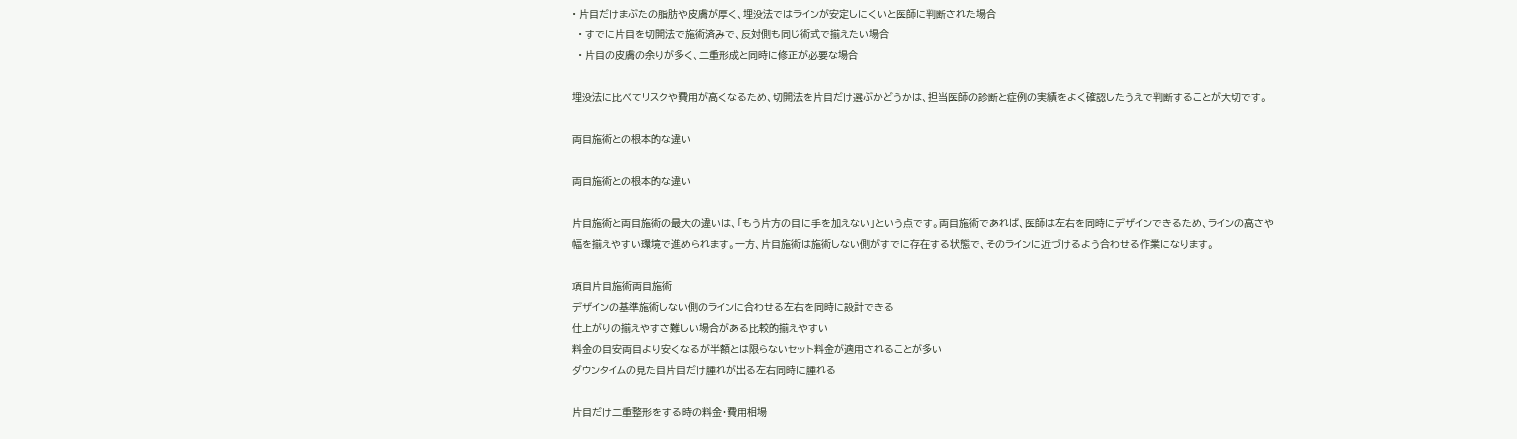• 片目だけまぶたの脂肪や皮膚が厚く、埋没法ではラインが安定しにくいと医師に判断された場合
  • すでに片目を切開法で施術済みで、反対側も同じ術式で揃えたい場合
  • 片目の皮膚の余りが多く、二重形成と同時に修正が必要な場合

埋没法に比べてリスクや費用が高くなるため、切開法を片目だけ選ぶかどうかは、担当医師の診断と症例の実績をよく確認したうえで判断することが大切です。

両目施術との根本的な違い

両目施術との根本的な違い

片目施術と両目施術の最大の違いは、「もう片方の目に手を加えない」という点です。両目施術であれば、医師は左右を同時にデザインできるため、ラインの高さや幅を揃えやすい環境で進められます。一方、片目施術は施術しない側がすでに存在する状態で、そのラインに近づけるよう合わせる作業になります。

項目片目施術両目施術
デザインの基準施術しない側のラインに合わせる左右を同時に設計できる
仕上がりの揃えやすさ難しい場合がある比較的揃えやすい
料金の目安両目より安くなるが半額とは限らないセット料金が適用されることが多い
ダウンタイムの見た目片目だけ腫れが出る左右同時に腫れる

片目だけ二重整形をする時の料金・費用相場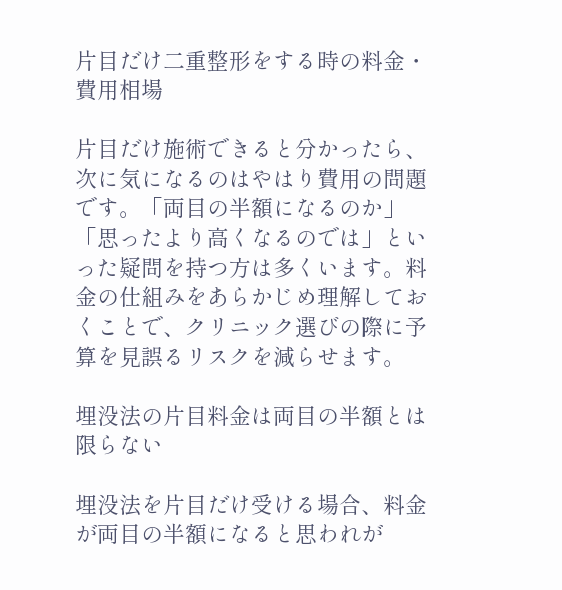片目だけ二重整形をする時の料金・費用相場

片目だけ施術できると分かったら、次に気になるのはやはり費用の問題です。「両目の半額になるのか」「思ったより高くなるのでは」といった疑問を持つ方は多くいます。料金の仕組みをあらかじめ理解しておくことで、クリニック選びの際に予算を見誤るリスクを減らせます。

埋没法の片目料金は両目の半額とは限らない

埋没法を片目だけ受ける場合、料金が両目の半額になると思われが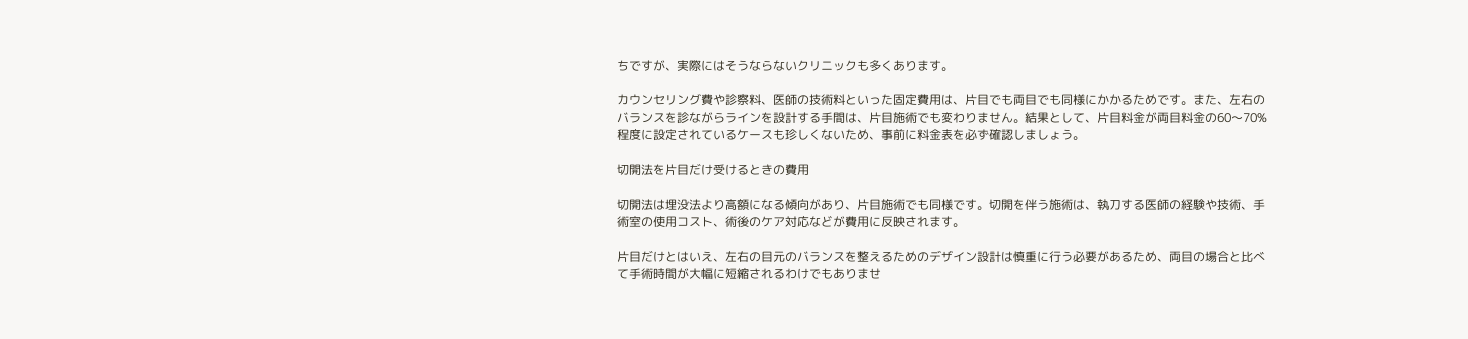ちですが、実際にはそうならないクリニックも多くあります。

カウンセリング費や診察料、医師の技術料といった固定費用は、片目でも両目でも同様にかかるためです。また、左右のバランスを診ながらラインを設計する手間は、片目施術でも変わりません。結果として、片目料金が両目料金の60〜70%程度に設定されているケースも珍しくないため、事前に料金表を必ず確認しましょう。

切開法を片目だけ受けるときの費用

切開法は埋没法より高額になる傾向があり、片目施術でも同様です。切開を伴う施術は、執刀する医師の経験や技術、手術室の使用コスト、術後のケア対応などが費用に反映されます。

片目だけとはいえ、左右の目元のバランスを整えるためのデザイン設計は慎重に行う必要があるため、両目の場合と比べて手術時間が大幅に短縮されるわけでもありませ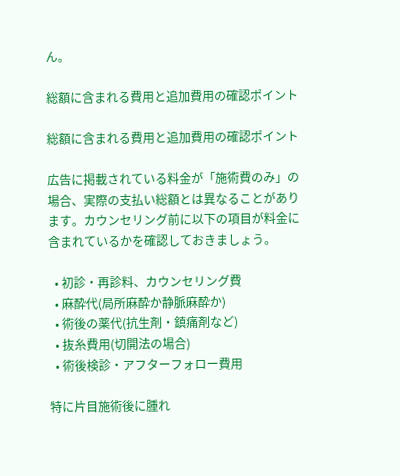ん。

総額に含まれる費用と追加費用の確認ポイント

総額に含まれる費用と追加費用の確認ポイント

広告に掲載されている料金が「施術費のみ」の場合、実際の支払い総額とは異なることがあります。カウンセリング前に以下の項目が料金に含まれているかを確認しておきましょう。

  • 初診・再診料、カウンセリング費
  • 麻酔代(局所麻酔か静脈麻酔か)
  • 術後の薬代(抗生剤・鎮痛剤など)
  • 抜糸費用(切開法の場合)
  • 術後検診・アフターフォロー費用

特に片目施術後に腫れ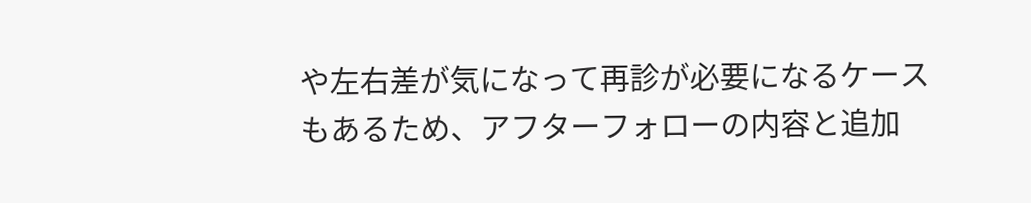や左右差が気になって再診が必要になるケースもあるため、アフターフォローの内容と追加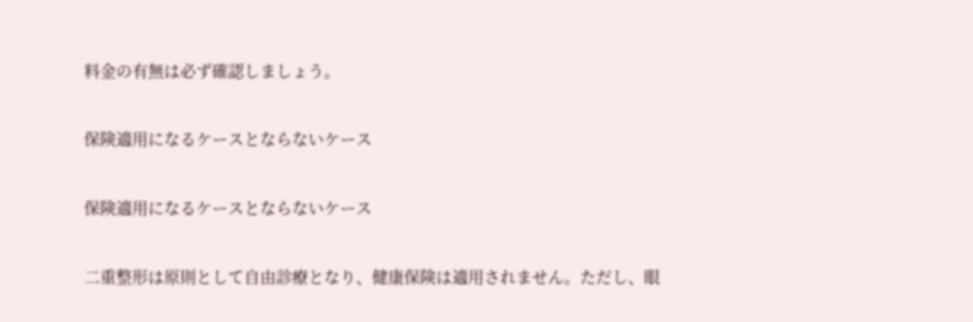料金の有無は必ず確認しましょう。

保険適用になるケースとならないケース

保険適用になるケースとならないケース

二重整形は原則として自由診療となり、健康保険は適用されません。ただし、眼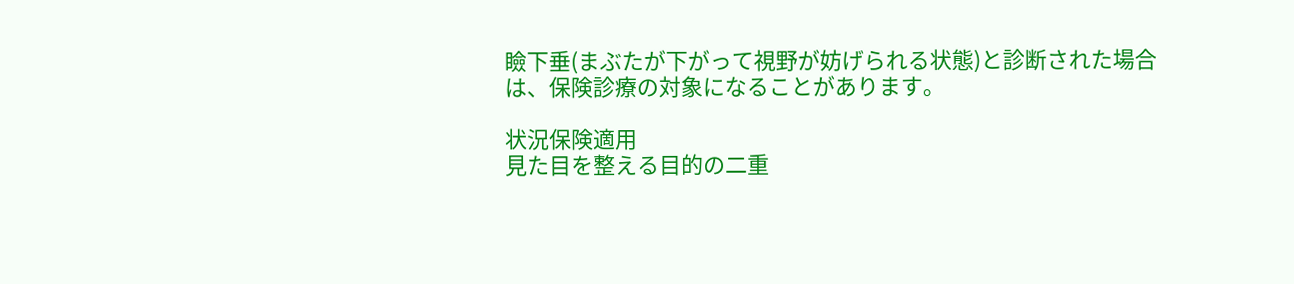瞼下垂(まぶたが下がって視野が妨げられる状態)と診断された場合は、保険診療の対象になることがあります。

状況保険適用
見た目を整える目的の二重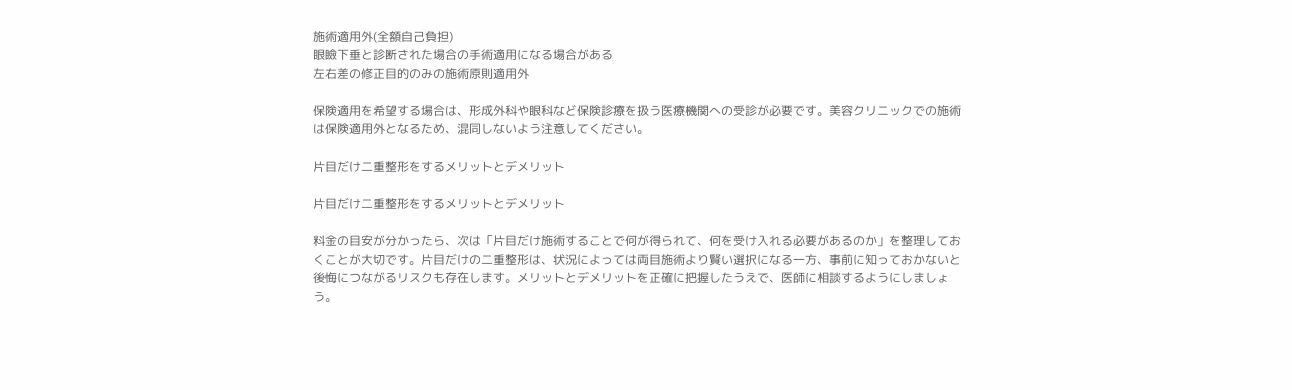施術適用外(全額自己負担)
眼瞼下垂と診断された場合の手術適用になる場合がある
左右差の修正目的のみの施術原則適用外

保険適用を希望する場合は、形成外科や眼科など保険診療を扱う医療機関への受診が必要です。美容クリニックでの施術は保険適用外となるため、混同しないよう注意してください。

片目だけ二重整形をするメリットとデメリット

片目だけ二重整形をするメリットとデメリット

料金の目安が分かったら、次は「片目だけ施術することで何が得られて、何を受け入れる必要があるのか」を整理しておくことが大切です。片目だけの二重整形は、状況によっては両目施術より賢い選択になる一方、事前に知っておかないと後悔につながるリスクも存在します。メリットとデメリットを正確に把握したうえで、医師に相談するようにしましょう。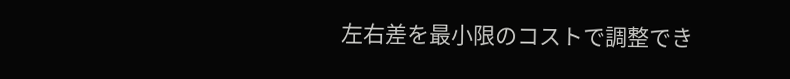左右差を最小限のコストで調整でき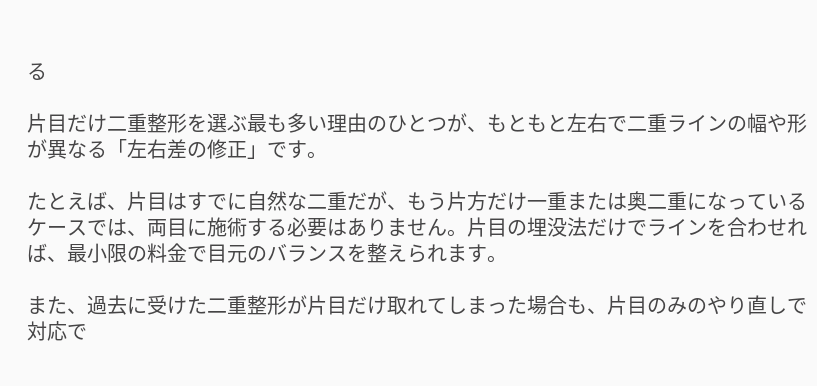る

片目だけ二重整形を選ぶ最も多い理由のひとつが、もともと左右で二重ラインの幅や形が異なる「左右差の修正」です。

たとえば、片目はすでに自然な二重だが、もう片方だけ一重または奥二重になっているケースでは、両目に施術する必要はありません。片目の埋没法だけでラインを合わせれば、最小限の料金で目元のバランスを整えられます。

また、過去に受けた二重整形が片目だけ取れてしまった場合も、片目のみのやり直しで対応で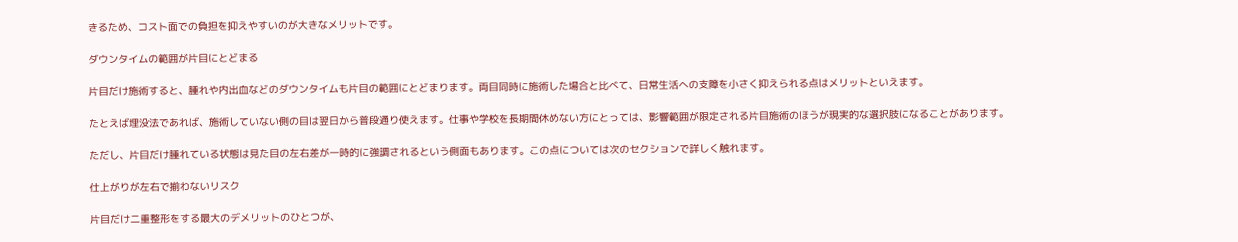きるため、コスト面での負担を抑えやすいのが大きなメリットです。

ダウンタイムの範囲が片目にとどまる

片目だけ施術すると、腫れや内出血などのダウンタイムも片目の範囲にとどまります。両目同時に施術した場合と比べて、日常生活への支障を小さく抑えられる点はメリットといえます。

たとえば埋没法であれば、施術していない側の目は翌日から普段通り使えます。仕事や学校を長期間休めない方にとっては、影響範囲が限定される片目施術のほうが現実的な選択肢になることがあります。

ただし、片目だけ腫れている状態は見た目の左右差が一時的に強調されるという側面もあります。この点については次のセクションで詳しく触れます。

仕上がりが左右で揃わないリスク

片目だけ二重整形をする最大のデメリットのひとつが、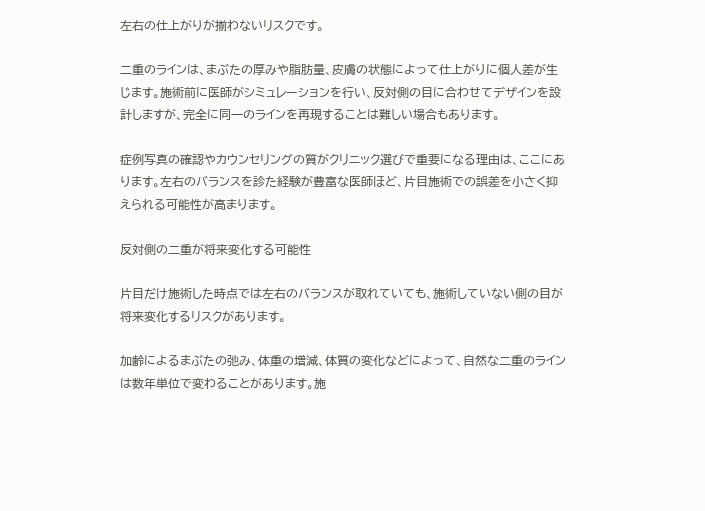左右の仕上がりが揃わないリスクです。

二重のラインは、まぶたの厚みや脂肪量、皮膚の状態によって仕上がりに個人差が生じます。施術前に医師がシミュレーションを行い、反対側の目に合わせてデザインを設計しますが、完全に同一のラインを再現することは難しい場合もあります。

症例写真の確認やカウンセリングの質がクリニック選びで重要になる理由は、ここにあります。左右のバランスを診た経験が豊富な医師ほど、片目施術での誤差を小さく抑えられる可能性が高まります。

反対側の二重が将来変化する可能性

片目だけ施術した時点では左右のバランスが取れていても、施術していない側の目が将来変化するリスクがあります。

加齢によるまぶたの弛み、体重の増減、体質の変化などによって、自然な二重のラインは数年単位で変わることがあります。施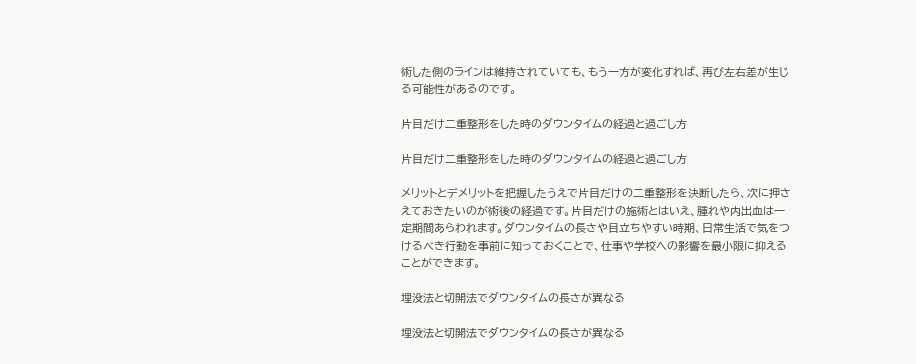術した側のラインは維持されていても、もう一方が変化すれば、再び左右差が生じる可能性があるのです。

片目だけ二重整形をした時のダウンタイムの経過と過ごし方

片目だけ二重整形をした時のダウンタイムの経過と過ごし方

メリットとデメリットを把握したうえで片目だけの二重整形を決断したら、次に押さえておきたいのが術後の経過です。片目だけの施術とはいえ、腫れや内出血は一定期間あらわれます。ダウンタイムの長さや目立ちやすい時期、日常生活で気をつけるべき行動を事前に知っておくことで、仕事や学校への影響を最小限に抑えることができます。

埋没法と切開法でダウンタイムの長さが異なる

埋没法と切開法でダウンタイムの長さが異なる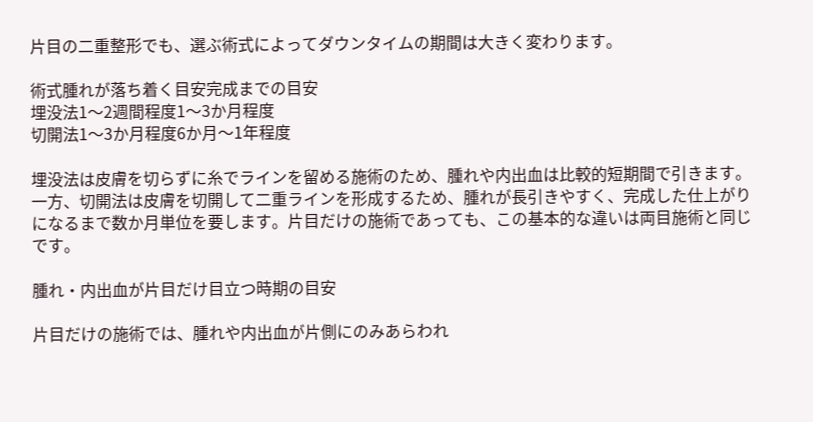片目の二重整形でも、選ぶ術式によってダウンタイムの期間は大きく変わります。

術式腫れが落ち着く目安完成までの目安
埋没法1〜2週間程度1〜3か月程度
切開法1〜3か月程度6か月〜1年程度

埋没法は皮膚を切らずに糸でラインを留める施術のため、腫れや内出血は比較的短期間で引きます。一方、切開法は皮膚を切開して二重ラインを形成するため、腫れが長引きやすく、完成した仕上がりになるまで数か月単位を要します。片目だけの施術であっても、この基本的な違いは両目施術と同じです。

腫れ・内出血が片目だけ目立つ時期の目安

片目だけの施術では、腫れや内出血が片側にのみあらわれ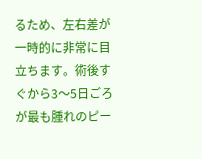るため、左右差が一時的に非常に目立ちます。術後すぐから3〜5日ごろが最も腫れのピー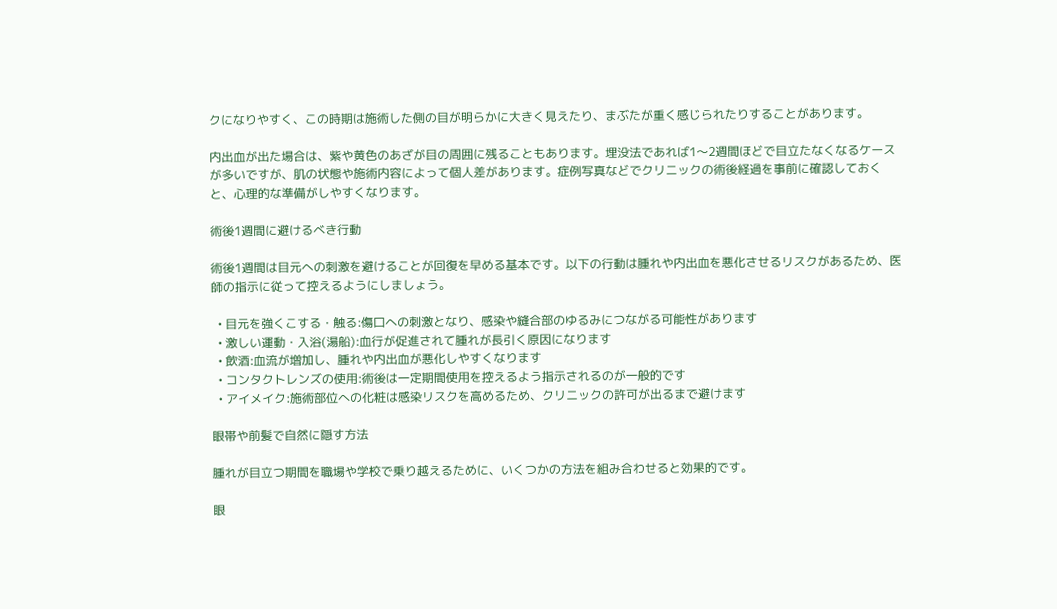クになりやすく、この時期は施術した側の目が明らかに大きく見えたり、まぶたが重く感じられたりすることがあります。

内出血が出た場合は、紫や黄色のあざが目の周囲に残ることもあります。埋没法であれば1〜2週間ほどで目立たなくなるケースが多いですが、肌の状態や施術内容によって個人差があります。症例写真などでクリニックの術後経過を事前に確認しておくと、心理的な準備がしやすくなります。

術後1週間に避けるべき行動

術後1週間は目元への刺激を避けることが回復を早める基本です。以下の行動は腫れや内出血を悪化させるリスクがあるため、医師の指示に従って控えるようにしましょう。

  • 目元を強くこする・触る:傷口への刺激となり、感染や縫合部のゆるみにつながる可能性があります
  • 激しい運動・入浴(湯船):血行が促進されて腫れが長引く原因になります
  • 飲酒:血流が増加し、腫れや内出血が悪化しやすくなります
  • コンタクトレンズの使用:術後は一定期間使用を控えるよう指示されるのが一般的です
  • アイメイク:施術部位への化粧は感染リスクを高めるため、クリニックの許可が出るまで避けます

眼帯や前髪で自然に隠す方法

腫れが目立つ期間を職場や学校で乗り越えるために、いくつかの方法を組み合わせると効果的です。

眼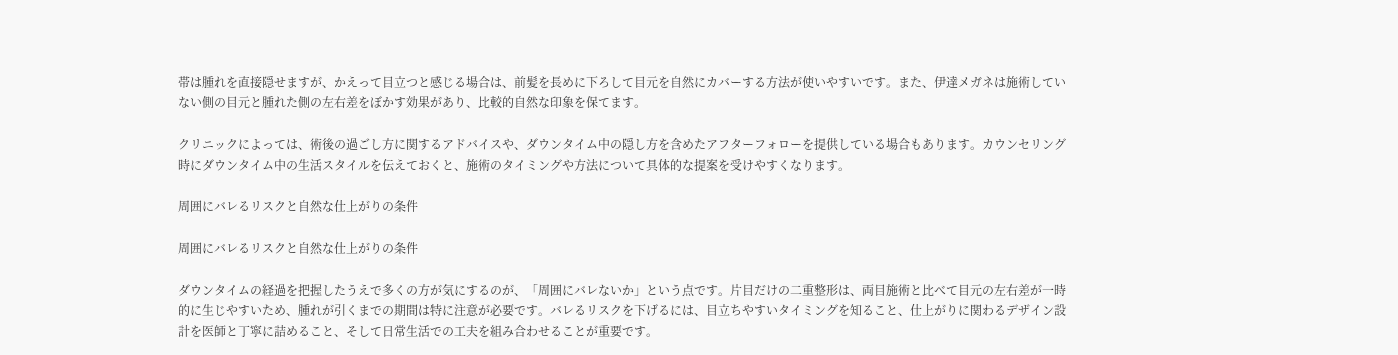帯は腫れを直接隠せますが、かえって目立つと感じる場合は、前髪を長めに下ろして目元を自然にカバーする方法が使いやすいです。また、伊達メガネは施術していない側の目元と腫れた側の左右差をぼかす効果があり、比較的自然な印象を保てます。

クリニックによっては、術後の過ごし方に関するアドバイスや、ダウンタイム中の隠し方を含めたアフターフォローを提供している場合もあります。カウンセリング時にダウンタイム中の生活スタイルを伝えておくと、施術のタイミングや方法について具体的な提案を受けやすくなります。

周囲にバレるリスクと自然な仕上がりの条件

周囲にバレるリスクと自然な仕上がりの条件

ダウンタイムの経過を把握したうえで多くの方が気にするのが、「周囲にバレないか」という点です。片目だけの二重整形は、両目施術と比べて目元の左右差が一時的に生じやすいため、腫れが引くまでの期間は特に注意が必要です。バレるリスクを下げるには、目立ちやすいタイミングを知ること、仕上がりに関わるデザイン設計を医師と丁寧に詰めること、そして日常生活での工夫を組み合わせることが重要です。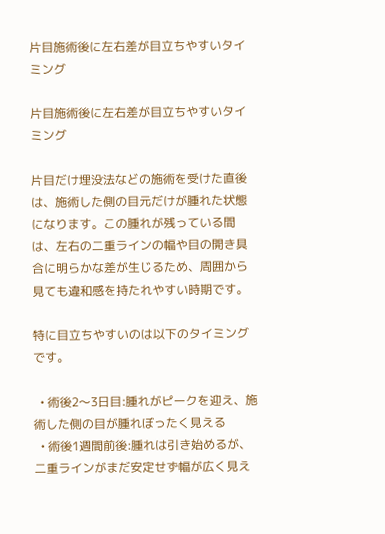片目施術後に左右差が目立ちやすいタイミング

片目施術後に左右差が目立ちやすいタイミング

片目だけ埋没法などの施術を受けた直後は、施術した側の目元だけが腫れた状態になります。この腫れが残っている間は、左右の二重ラインの幅や目の開き具合に明らかな差が生じるため、周囲から見ても違和感を持たれやすい時期です。

特に目立ちやすいのは以下のタイミングです。

  • 術後2〜3日目:腫れがピークを迎え、施術した側の目が腫れぼったく見える
  • 術後1週間前後:腫れは引き始めるが、二重ラインがまだ安定せず幅が広く見え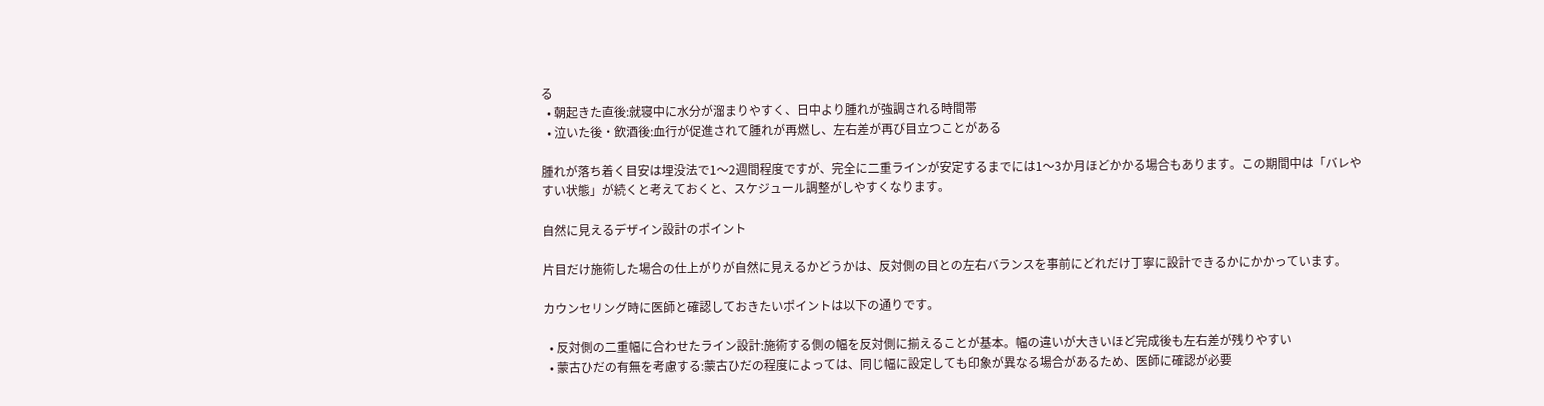る
  • 朝起きた直後:就寝中に水分が溜まりやすく、日中より腫れが強調される時間帯
  • 泣いた後・飲酒後:血行が促進されて腫れが再燃し、左右差が再び目立つことがある

腫れが落ち着く目安は埋没法で1〜2週間程度ですが、完全に二重ラインが安定するまでには1〜3か月ほどかかる場合もあります。この期間中は「バレやすい状態」が続くと考えておくと、スケジュール調整がしやすくなります。

自然に見えるデザイン設計のポイント

片目だけ施術した場合の仕上がりが自然に見えるかどうかは、反対側の目との左右バランスを事前にどれだけ丁寧に設計できるかにかかっています。

カウンセリング時に医師と確認しておきたいポイントは以下の通りです。

  • 反対側の二重幅に合わせたライン設計:施術する側の幅を反対側に揃えることが基本。幅の違いが大きいほど完成後も左右差が残りやすい
  • 蒙古ひだの有無を考慮する:蒙古ひだの程度によっては、同じ幅に設定しても印象が異なる場合があるため、医師に確認が必要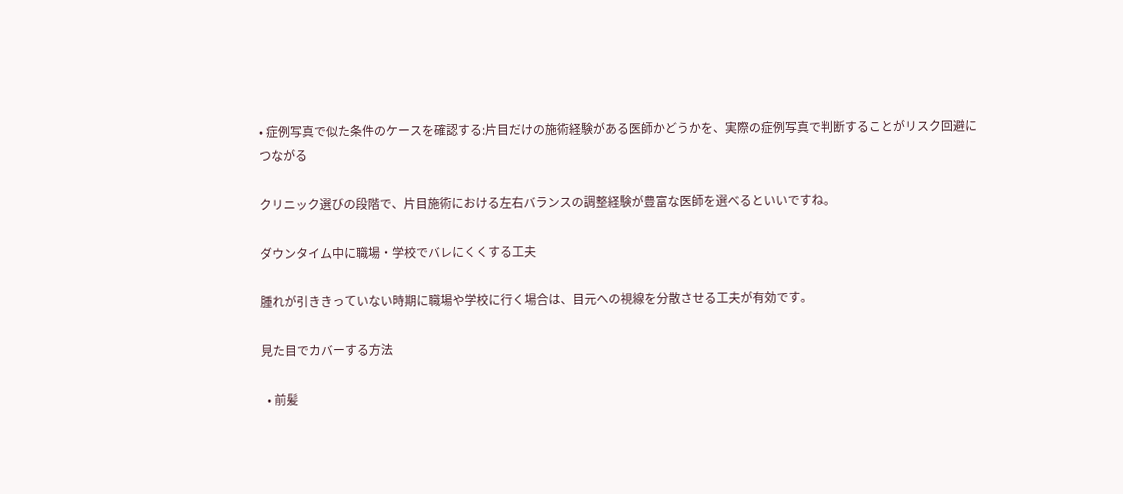• 症例写真で似た条件のケースを確認する:片目だけの施術経験がある医師かどうかを、実際の症例写真で判断することがリスク回避につながる

クリニック選びの段階で、片目施術における左右バランスの調整経験が豊富な医師を選べるといいですね。

ダウンタイム中に職場・学校でバレにくくする工夫

腫れが引ききっていない時期に職場や学校に行く場合は、目元への視線を分散させる工夫が有効です。

見た目でカバーする方法

  • 前髪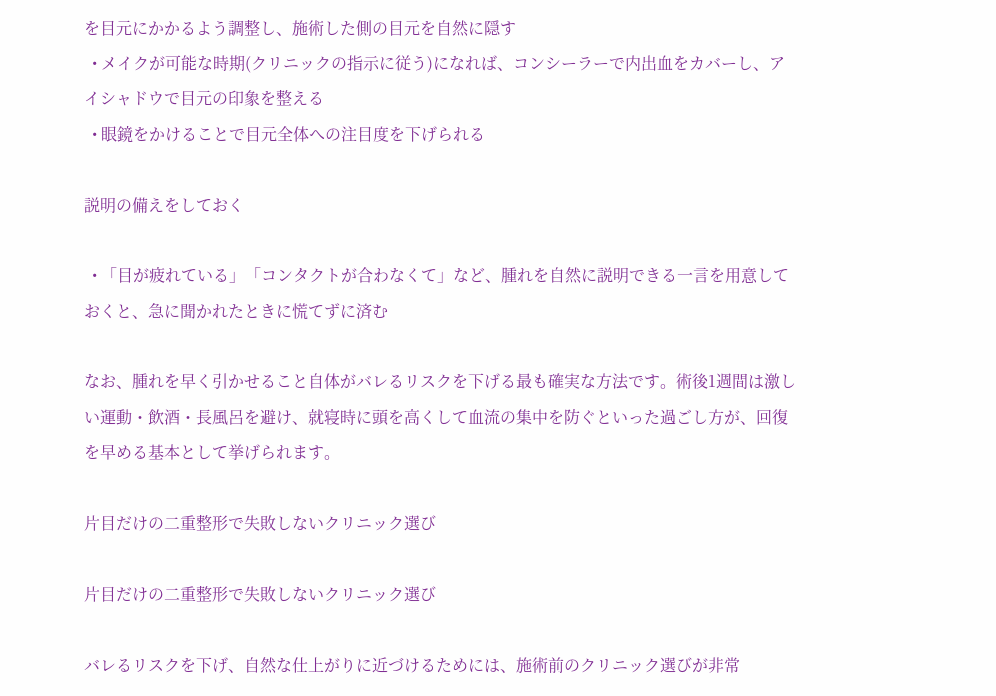を目元にかかるよう調整し、施術した側の目元を自然に隠す
  • メイクが可能な時期(クリニックの指示に従う)になれば、コンシーラーで内出血をカバーし、アイシャドウで目元の印象を整える
  • 眼鏡をかけることで目元全体への注目度を下げられる

説明の備えをしておく

  • 「目が疲れている」「コンタクトが合わなくて」など、腫れを自然に説明できる一言を用意しておくと、急に聞かれたときに慌てずに済む

なお、腫れを早く引かせること自体がバレるリスクを下げる最も確実な方法です。術後1週間は激しい運動・飲酒・長風呂を避け、就寝時に頭を高くして血流の集中を防ぐといった過ごし方が、回復を早める基本として挙げられます。

片目だけの二重整形で失敗しないクリニック選び

片目だけの二重整形で失敗しないクリニック選び

バレるリスクを下げ、自然な仕上がりに近づけるためには、施術前のクリニック選びが非常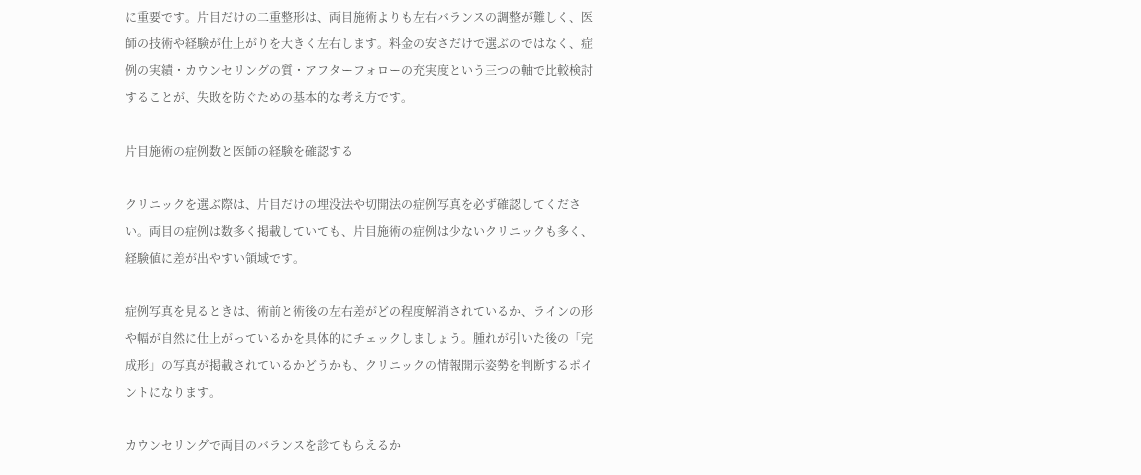に重要です。片目だけの二重整形は、両目施術よりも左右バランスの調整が難しく、医師の技術や経験が仕上がりを大きく左右します。料金の安さだけで選ぶのではなく、症例の実績・カウンセリングの質・アフターフォローの充実度という三つの軸で比較検討することが、失敗を防ぐための基本的な考え方です。

片目施術の症例数と医師の経験を確認する

クリニックを選ぶ際は、片目だけの埋没法や切開法の症例写真を必ず確認してください。両目の症例は数多く掲載していても、片目施術の症例は少ないクリニックも多く、経験値に差が出やすい領域です。

症例写真を見るときは、術前と術後の左右差がどの程度解消されているか、ラインの形や幅が自然に仕上がっているかを具体的にチェックしましょう。腫れが引いた後の「完成形」の写真が掲載されているかどうかも、クリニックの情報開示姿勢を判断するポイントになります。

カウンセリングで両目のバランスを診てもらえるか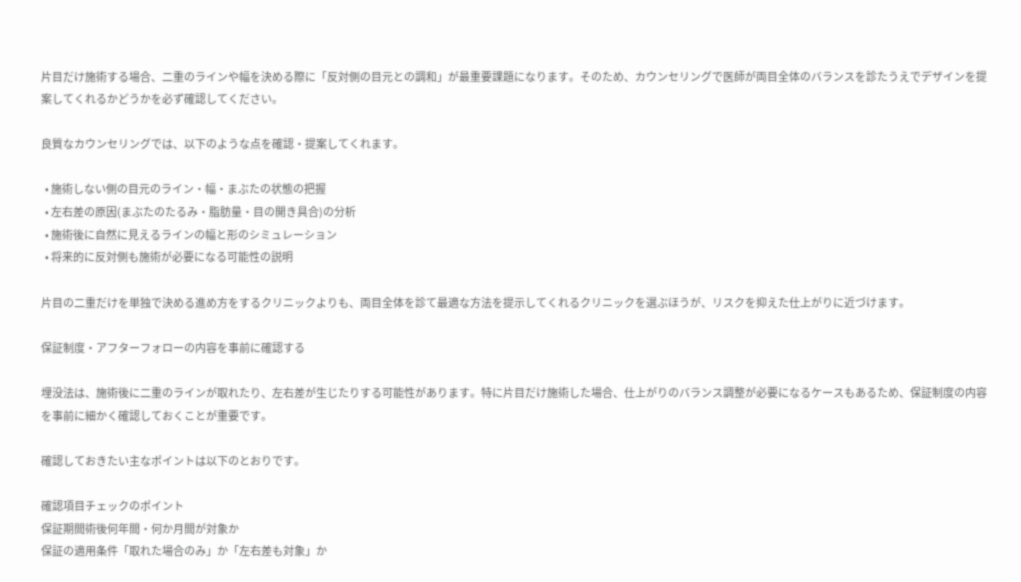片目だけ施術する場合、二重のラインや幅を決める際に「反対側の目元との調和」が最重要課題になります。そのため、カウンセリングで医師が両目全体のバランスを診たうえでデザインを提案してくれるかどうかを必ず確認してください。

良質なカウンセリングでは、以下のような点を確認・提案してくれます。

  • 施術しない側の目元のライン・幅・まぶたの状態の把握
  • 左右差の原因(まぶたのたるみ・脂肪量・目の開き具合)の分析
  • 施術後に自然に見えるラインの幅と形のシミュレーション
  • 将来的に反対側も施術が必要になる可能性の説明

片目の二重だけを単独で決める進め方をするクリニックよりも、両目全体を診て最適な方法を提示してくれるクリニックを選ぶほうが、リスクを抑えた仕上がりに近づけます。

保証制度・アフターフォローの内容を事前に確認する

埋没法は、施術後に二重のラインが取れたり、左右差が生じたりする可能性があります。特に片目だけ施術した場合、仕上がりのバランス調整が必要になるケースもあるため、保証制度の内容を事前に細かく確認しておくことが重要です。

確認しておきたい主なポイントは以下のとおりです。

確認項目チェックのポイント
保証期間術後何年間・何か月間が対象か
保証の適用条件「取れた場合のみ」か「左右差も対象」か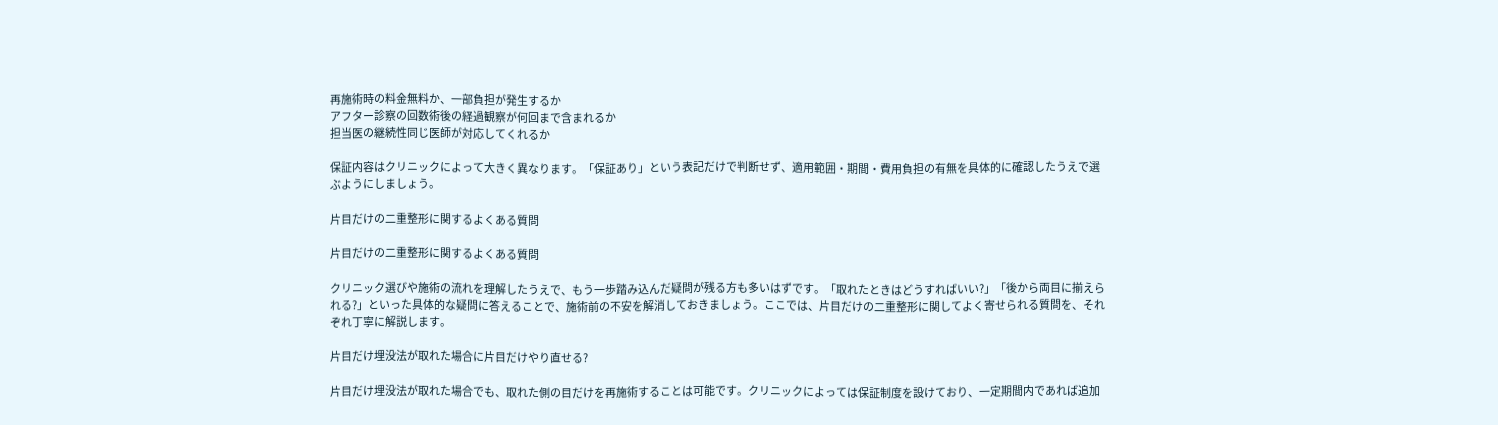再施術時の料金無料か、一部負担が発生するか
アフター診察の回数術後の経過観察が何回まで含まれるか
担当医の継続性同じ医師が対応してくれるか

保証内容はクリニックによって大きく異なります。「保証あり」という表記だけで判断せず、適用範囲・期間・費用負担の有無を具体的に確認したうえで選ぶようにしましょう。

片目だけの二重整形に関するよくある質問

片目だけの二重整形に関するよくある質問

クリニック選びや施術の流れを理解したうえで、もう一歩踏み込んだ疑問が残る方も多いはずです。「取れたときはどうすればいい?」「後から両目に揃えられる?」といった具体的な疑問に答えることで、施術前の不安を解消しておきましょう。ここでは、片目だけの二重整形に関してよく寄せられる質問を、それぞれ丁寧に解説します。

片目だけ埋没法が取れた場合に片目だけやり直せる?

片目だけ埋没法が取れた場合でも、取れた側の目だけを再施術することは可能です。クリニックによっては保証制度を設けており、一定期間内であれば追加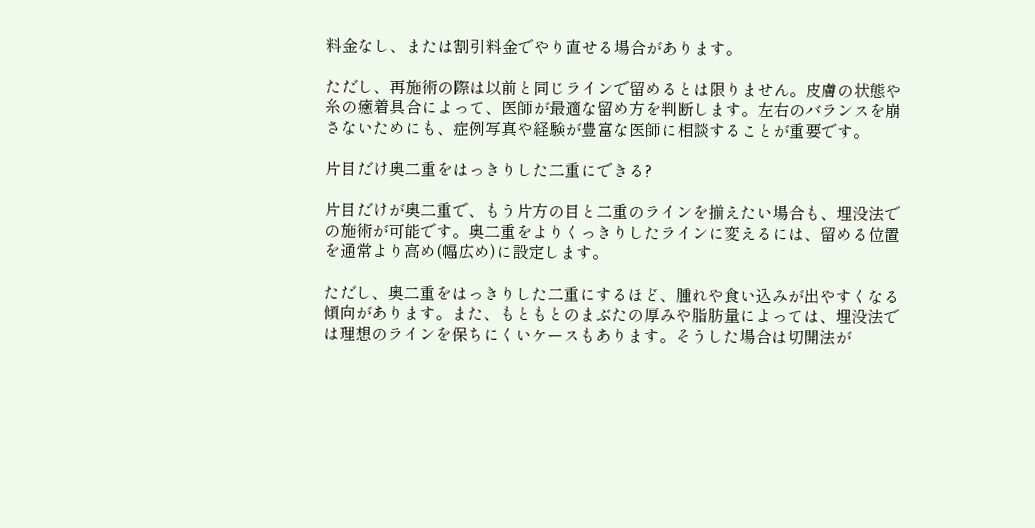料金なし、または割引料金でやり直せる場合があります。

ただし、再施術の際は以前と同じラインで留めるとは限りません。皮膚の状態や糸の癒着具合によって、医師が最適な留め方を判断します。左右のバランスを崩さないためにも、症例写真や経験が豊富な医師に相談することが重要です。

片目だけ奥二重をはっきりした二重にできる?

片目だけが奥二重で、もう片方の目と二重のラインを揃えたい場合も、埋没法での施術が可能です。奥二重をよりくっきりしたラインに変えるには、留める位置を通常より高め(幅広め)に設定します。

ただし、奥二重をはっきりした二重にするほど、腫れや食い込みが出やすくなる傾向があります。また、もともとのまぶたの厚みや脂肪量によっては、埋没法では理想のラインを保ちにくいケースもあります。そうした場合は切開法が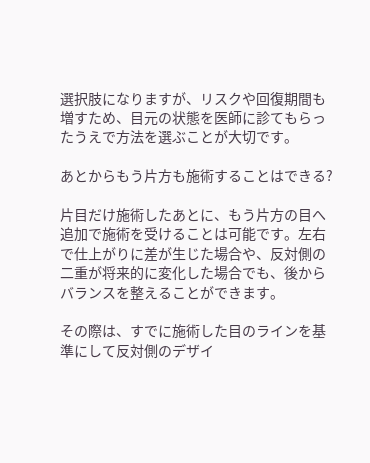選択肢になりますが、リスクや回復期間も増すため、目元の状態を医師に診てもらったうえで方法を選ぶことが大切です。

あとからもう片方も施術することはできる?

片目だけ施術したあとに、もう片方の目へ追加で施術を受けることは可能です。左右で仕上がりに差が生じた場合や、反対側の二重が将来的に変化した場合でも、後からバランスを整えることができます。

その際は、すでに施術した目のラインを基準にして反対側のデザイ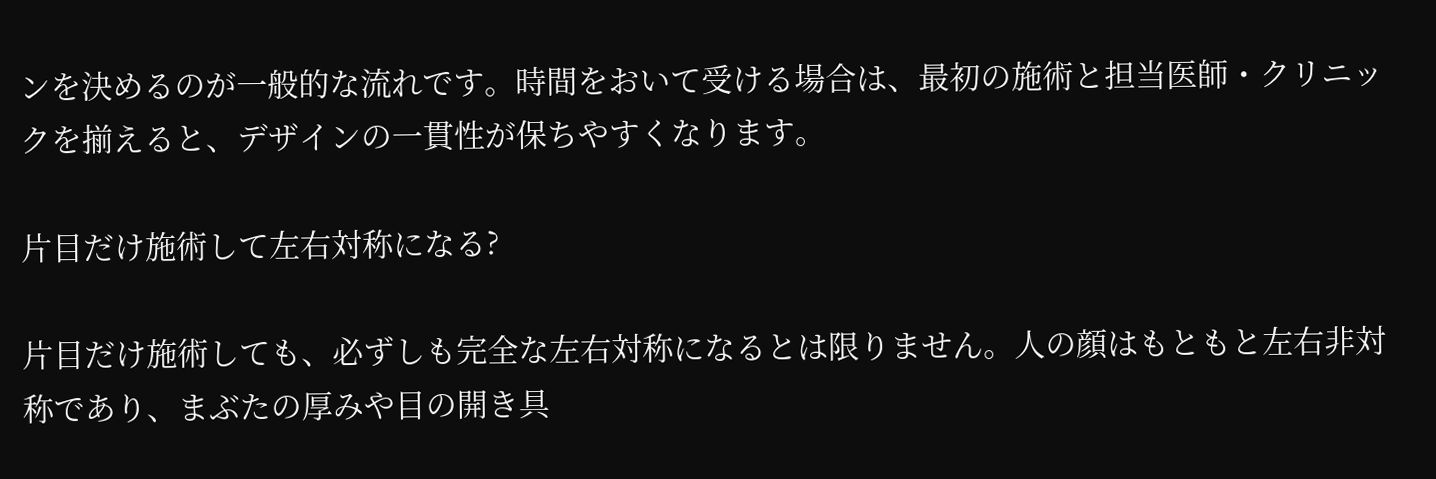ンを決めるのが一般的な流れです。時間をおいて受ける場合は、最初の施術と担当医師・クリニックを揃えると、デザインの一貫性が保ちやすくなります。

片目だけ施術して左右対称になる?

片目だけ施術しても、必ずしも完全な左右対称になるとは限りません。人の顔はもともと左右非対称であり、まぶたの厚みや目の開き具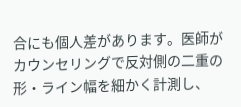合にも個人差があります。医師がカウンセリングで反対側の二重の形・ライン幅を細かく計測し、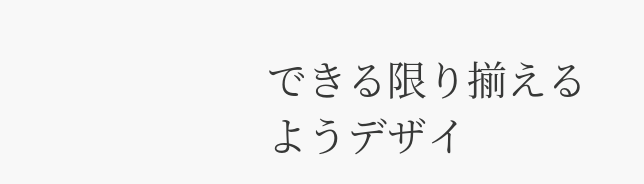できる限り揃えるようデザイ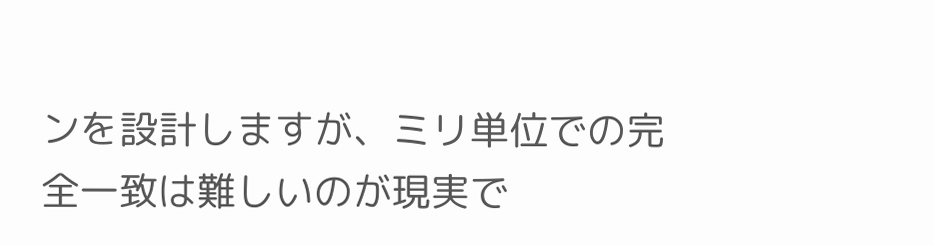ンを設計しますが、ミリ単位での完全一致は難しいのが現実で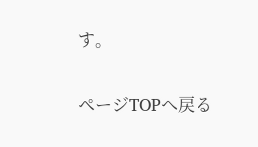す。

ページTOPへ戻る